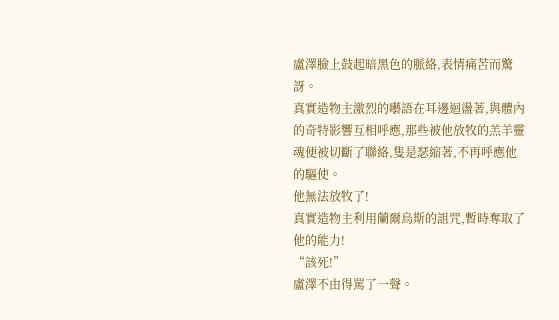盧澤臉上鼓起暗黑色的脈絡,表情痛苦而驚訝。
真實造物主激烈的囈語在耳邊迴盪著,與體內的奇特影響互相呼應,那些被他放牧的羔羊靈魂便被切斷了聯絡,隻是瑟縮著,不再呼應他的驅使。
他無法放牧了!
真實造物主利用蘭爾烏斯的詛咒,暫時奪取了他的能力!
“該死!”
盧澤不由得罵了一聲。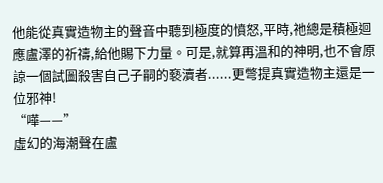他能從真實造物主的聲音中聽到極度的憤怒,平時,祂總是積極迴應盧澤的祈禱,給他賜下力量。可是,就算再溫和的神明,也不會原諒一個試圖殺害自己子嗣的褻瀆者......更彆提真實造物主還是一位邪神!
“嘩——”
虛幻的海潮聲在盧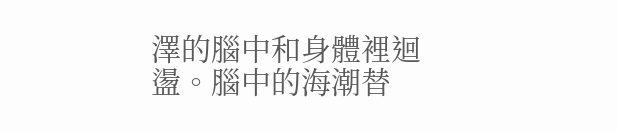澤的腦中和身體裡迴盪。腦中的海潮替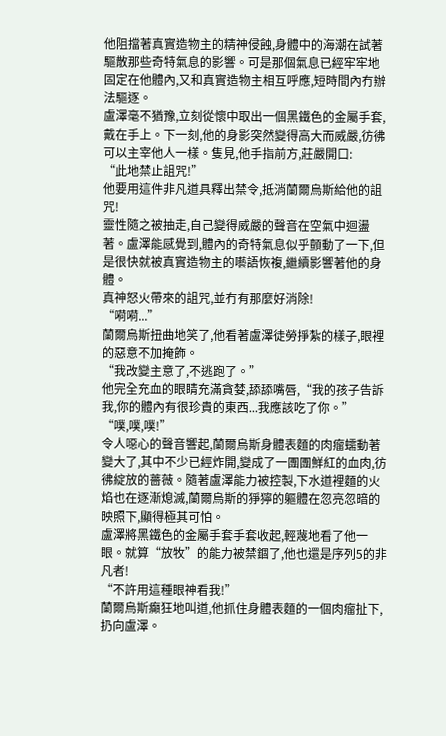他阻擋著真實造物主的精神侵蝕,身體中的海潮在試著驅散那些奇特氣息的影響。可是那個氣息已經牢牢地固定在他體內,又和真實造物主相互呼應,短時間內冇辦法驅逐。
盧澤毫不猶豫,立刻從懷中取出一個黑鐵色的金屬手套,戴在手上。下一刻,他的身影突然變得高大而威嚴,彷彿可以主宰他人一樣。隻見,他手指前方,莊嚴開口:
“此地禁止詛咒!”
他要用這件非凡道具釋出禁令,抵消蘭爾烏斯給他的詛咒!
靈性隨之被抽走,自己變得威嚴的聲音在空氣中迴盪著。盧澤能感覺到,體內的奇特氣息似乎顫動了一下,但是很快就被真實造物主的囈語恢複,繼續影響著他的身體。
真神怒火帶來的詛咒,並冇有那麼好消除!
“嗬嗬...”
蘭爾烏斯扭曲地笑了,他看著盧澤徒勞掙紮的樣子,眼裡的惡意不加掩飾。
“我改變主意了,不逃跑了。”
他完全充血的眼睛充滿貪婪,舔舔嘴唇,“我的孩子告訴我,你的體內有很珍貴的東西...我應該吃了你。”
“噗,噗,噗!”
令人噁心的聲音響起,蘭爾烏斯身體表麵的肉瘤蠕動著變大了,其中不少已經炸開,變成了一團團鮮紅的血肉,彷彿綻放的薔薇。隨著盧澤能力被控製,下水道裡麵的火焰也在逐漸熄滅,蘭爾烏斯的猙獰的軀體在忽亮忽暗的映照下,顯得極其可怕。
盧澤將黑鐵色的金屬手套手套收起,輕蔑地看了他一眼。就算“放牧”的能力被禁錮了,他也還是序列5的非凡者!
“不許用這種眼神看我!”
蘭爾烏斯癲狂地叫道,他抓住身體表麵的一個肉瘤扯下,扔向盧澤。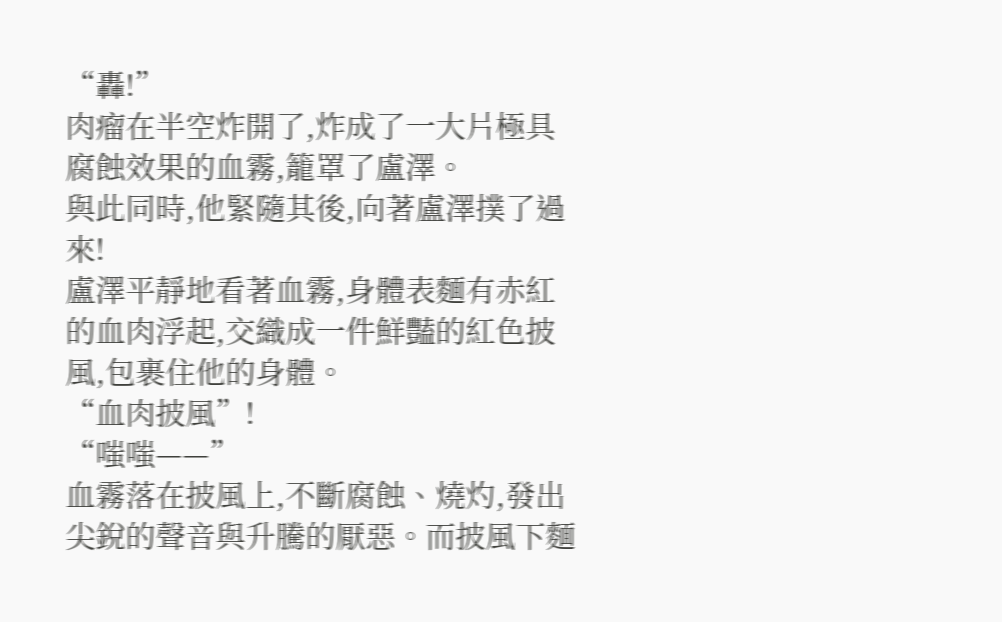“轟!”
肉瘤在半空炸開了,炸成了一大片極具腐蝕效果的血霧,籠罩了盧澤。
與此同時,他緊隨其後,向著盧澤撲了過來!
盧澤平靜地看著血霧,身體表麵有赤紅的血肉浮起,交織成一件鮮豔的紅色披風,包裹住他的身體。
“血肉披風”!
“嗤嗤——”
血霧落在披風上,不斷腐蝕、燒灼,發出尖銳的聲音與升騰的厭惡。而披風下麵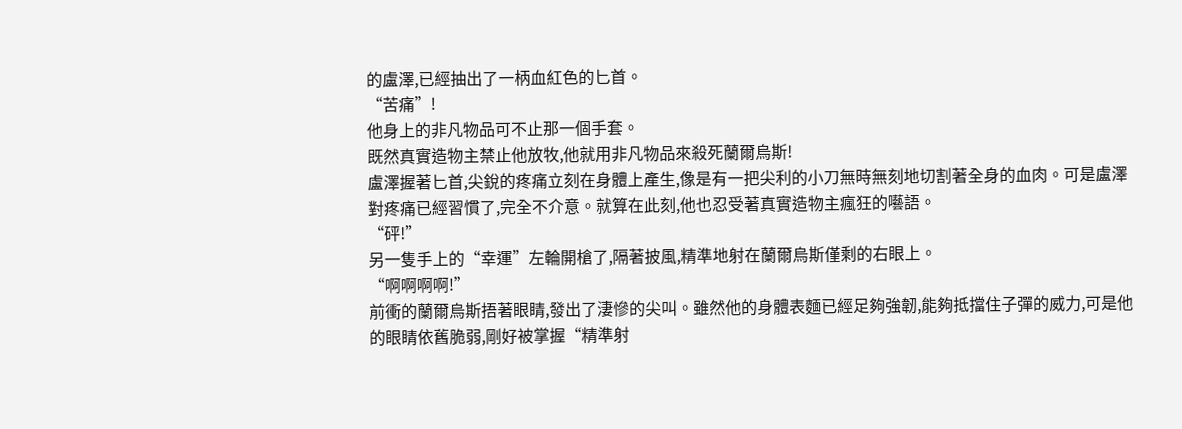的盧澤,已經抽出了一柄血紅色的匕首。
“苦痛”!
他身上的非凡物品可不止那一個手套。
既然真實造物主禁止他放牧,他就用非凡物品來殺死蘭爾烏斯!
盧澤握著匕首,尖銳的疼痛立刻在身體上產生,像是有一把尖利的小刀無時無刻地切割著全身的血肉。可是盧澤對疼痛已經習慣了,完全不介意。就算在此刻,他也忍受著真實造物主瘋狂的囈語。
“砰!”
另一隻手上的“幸運”左輪開槍了,隔著披風,精準地射在蘭爾烏斯僅剩的右眼上。
“啊啊啊啊!”
前衝的蘭爾烏斯捂著眼睛,發出了淒慘的尖叫。雖然他的身體表麵已經足夠強韌,能夠抵擋住子彈的威力,可是他的眼睛依舊脆弱,剛好被掌握“精準射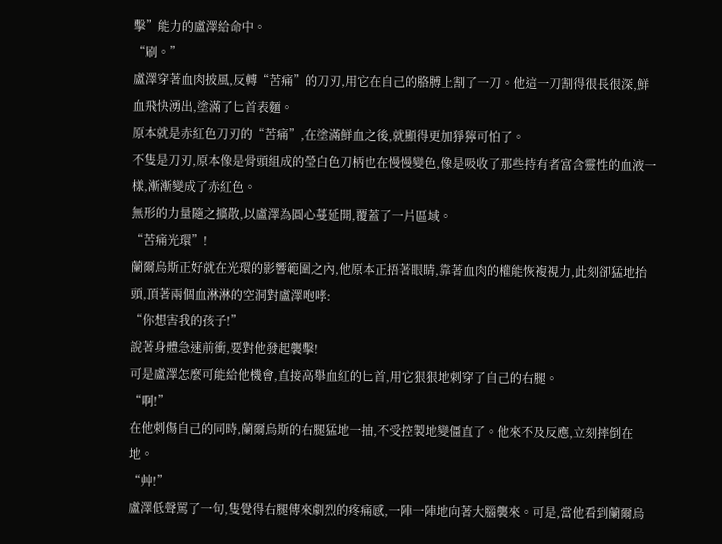擊”能力的盧澤給命中。
“刷。”
盧澤穿著血肉披風,反轉“苦痛”的刀刃,用它在自己的胳膊上割了一刀。他這一刀割得很長很深,鮮血飛快湧出,塗滿了匕首表麵。
原本就是赤紅色刀刃的“苦痛”,在塗滿鮮血之後,就顯得更加猙獰可怕了。
不隻是刀刃,原本像是骨頭組成的瑩白色刀柄也在慢慢變色,像是吸收了那些持有者富含靈性的血液一樣,漸漸變成了赤紅色。
無形的力量隨之擴散,以盧澤為圓心蔓延開,覆蓋了一片區域。
“苦痛光環”!
蘭爾烏斯正好就在光環的影響範圍之內,他原本正捂著眼睛,靠著血肉的權能恢複視力,此刻卻猛地抬頭,頂著兩個血淋淋的空洞對盧澤咆哮:
“你想害我的孩子!”
說著身體急速前衝,要對他發起襲擊!
可是盧澤怎麼可能給他機會,直接高舉血紅的匕首,用它狠狠地刺穿了自己的右腿。
“啊!”
在他刺傷自己的同時,蘭爾烏斯的右腿猛地一抽,不受控製地變僵直了。他來不及反應,立刻摔倒在地。
“艸!”
盧澤低聲罵了一句,隻覺得右腿傳來劇烈的疼痛感,一陣一陣地向著大腦襲來。可是,當他看到蘭爾烏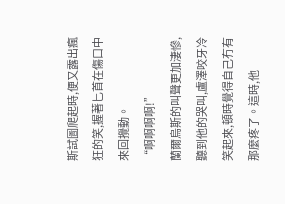斯試圖爬起時,便又露出瘋狂的笑,握著匕首在傷口中來回攪動。
“啊啊啊啊!”
蘭爾烏斯的叫聲更加淒慘,聽到他的哭叫,盧澤咬牙冷笑起來,頓時覺得自己冇有那麼疼了。這時,他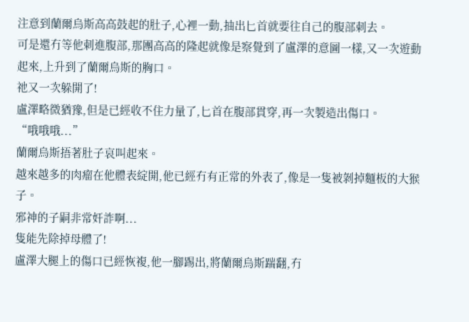注意到蘭爾烏斯高高鼓起的肚子,心裡一動,抽出匕首就要往自己的腹部刺去。
可是還冇等他刺進腹部,那團高高的隆起就像是察覺到了盧澤的意圖一樣,又一次遊動起來,上升到了蘭爾烏斯的胸口。
祂又一次躲開了!
盧澤略微猶豫,但是已經收不住力量了,匕首在腹部貫穿,再一次製造出傷口。
“哦哦哦...”
蘭爾烏斯捂著肚子哀叫起來。
越來越多的肉瘤在他體表綻開,他已經冇有正常的外表了,像是一隻被剝掉麵板的大猴子。
邪神的子嗣非常奸詐啊...
隻能先除掉母體了!
盧澤大腿上的傷口已經恢複,他一腳踢出,將蘭爾烏斯踹翻,冇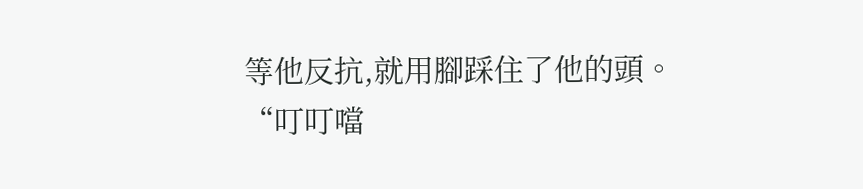等他反抗,就用腳踩住了他的頭。
“叮叮噹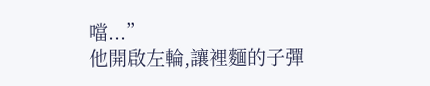噹...”
他開啟左輪,讓裡麵的子彈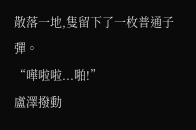散落一地,隻留下了一枚普通子彈。
“嘩啦啦...啪!”
盧澤撥動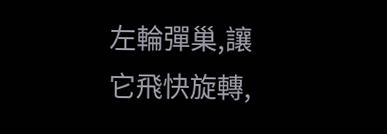左輪彈巢,讓它飛快旋轉,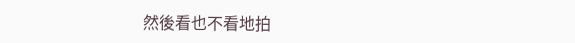然後看也不看地拍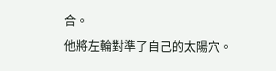合。
他將左輪對準了自己的太陽穴。